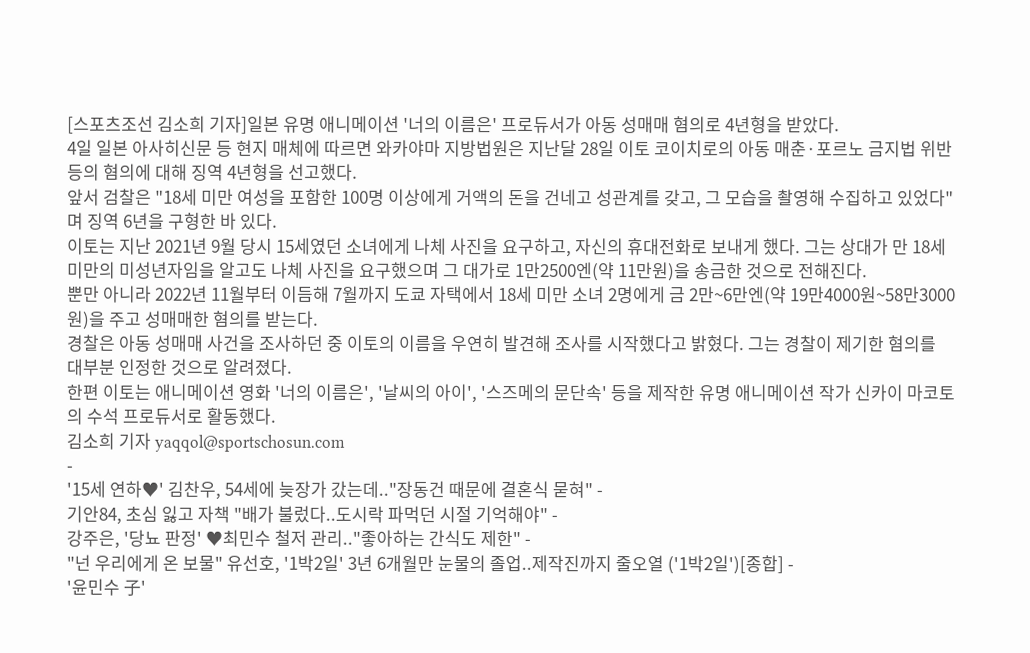[스포츠조선 김소희 기자]일본 유명 애니메이션 '너의 이름은' 프로듀서가 아동 성매매 혐의로 4년형을 받았다.
4일 일본 아사히신문 등 현지 매체에 따르면 와카야마 지방법원은 지난달 28일 이토 코이치로의 아동 매춘·포르노 금지법 위반 등의 혐의에 대해 징역 4년형을 선고했다.
앞서 검찰은 "18세 미만 여성을 포함한 100명 이상에게 거액의 돈을 건네고 성관계를 갖고, 그 모습을 촬영해 수집하고 있었다"며 징역 6년을 구형한 바 있다.
이토는 지난 2021년 9월 당시 15세였던 소녀에게 나체 사진을 요구하고, 자신의 휴대전화로 보내게 했다. 그는 상대가 만 18세 미만의 미성년자임을 알고도 나체 사진을 요구했으며 그 대가로 1만2500엔(약 11만원)을 송금한 것으로 전해진다.
뿐만 아니라 2022년 11월부터 이듬해 7월까지 도쿄 자택에서 18세 미만 소녀 2명에게 금 2만~6만엔(약 19만4000원~58만3000원)을 주고 성매매한 혐의를 받는다.
경찰은 아동 성매매 사건을 조사하던 중 이토의 이름을 우연히 발견해 조사를 시작했다고 밝혔다. 그는 경찰이 제기한 혐의를 대부분 인정한 것으로 알려졌다.
한편 이토는 애니메이션 영화 '너의 이름은', '날씨의 아이', '스즈메의 문단속' 등을 제작한 유명 애니메이션 작가 신카이 마코토의 수석 프로듀서로 활동했다.
김소희 기자 yaqqol@sportschosun.com
-
'15세 연하♥' 김찬우, 54세에 늦장가 갔는데.."장동건 때문에 결혼식 묻혀" -
기안84, 초심 잃고 자책 "배가 불렀다..도시락 파먹던 시절 기억해야" -
강주은, '당뇨 판정' ♥최민수 철저 관리.."좋아하는 간식도 제한" -
"넌 우리에게 온 보물" 유선호, '1박2일' 3년 6개월만 눈물의 졸업..제작진까지 줄오열 ('1박2일')[종합] -
'윤민수 子'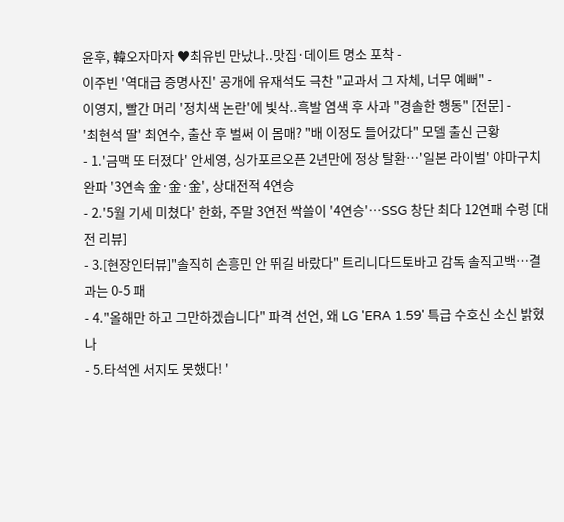윤후, 韓오자마자 ♥최유빈 만났나..맛집·데이트 명소 포착 -
이주빈 '역대급 증명사진' 공개에 유재석도 극찬 "교과서 그 자체, 너무 예뻐" -
이영지, 빨간 머리 '정치색 논란'에 빛삭..흑발 염색 후 사과 "경솔한 행동" [전문] -
'최현석 딸' 최연수, 출산 후 벌써 이 몸매? "배 이정도 들어갔다" 모델 출신 근황
- 1.'금맥 또 터졌다' 안세영, 싱가포르오픈 2년만에 정상 탈환…'일본 라이벌' 야마구치 완파 '3연속 金·金·金', 상대전적 4연승
- 2.'5월 기세 미쳤다' 한화, 주말 3연전 싹쓸이 '4연승'…SSG 창단 최다 12연패 수렁 [대전 리뷰]
- 3.[현장인터뷰]"솔직히 손흥민 안 뛰길 바랐다" 트리니다드토바고 감독 솔직고백…결과는 0-5 패
- 4."올해만 하고 그만하겠습니다" 파격 선언, 왜 LG 'ERA 1.59' 특급 수호신 소신 밝혔나
- 5.타석엔 서지도 못했다! '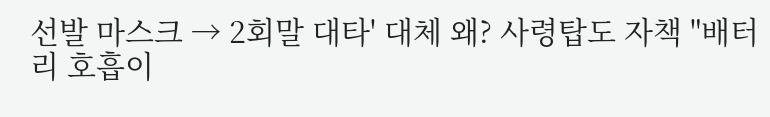선발 마스크 → 2회말 대타' 대체 왜? 사령탑도 자책 "배터리 호흡이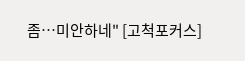좀…미안하네" [고척포커스]